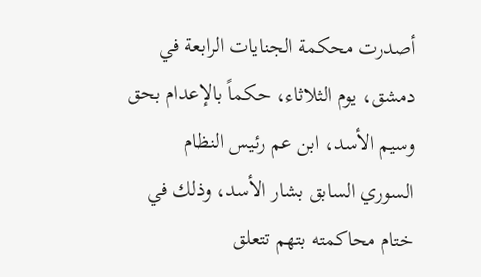أصدرت محكمة الجنايات الرابعة في دمشق، يوم الثلاثاء، حكماً بالإعدام بحق وسيم الأسد، ابن عم رئيس النظام السوري السابق بشار الأسد، وذلك في ختام محاكمته بتهم تتعلق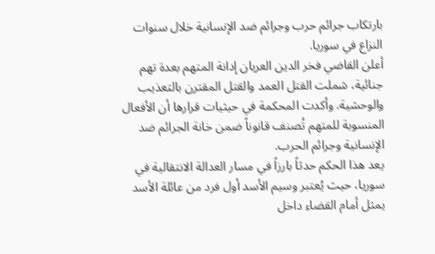بارتكاب جرائم حرب وجرائم ضد الإنسانية خلال سنوات النزاع في سوريا.
أعلن القاضي فخر الدين العريان إدانة المتهم بعدة تهم جنائية، شملت القتل العمد والقتل المقترن بالتعذيب والوحشية. وأكدت المحكمة في حيثيات قرارها أن الأفعال المنسوبة للمتهم تُصنف قانوناً ضمن خانة الجرائم ضد الإنسانية وجرائم الحرب.
يعد هذا الحكم حدثاً بارزاً في مسار العدالة الانتقالية في سوريا، حيث يُعتبر وسيم الأسد أول فرد من عائلة الأسد يمثل أمام القضاء داخل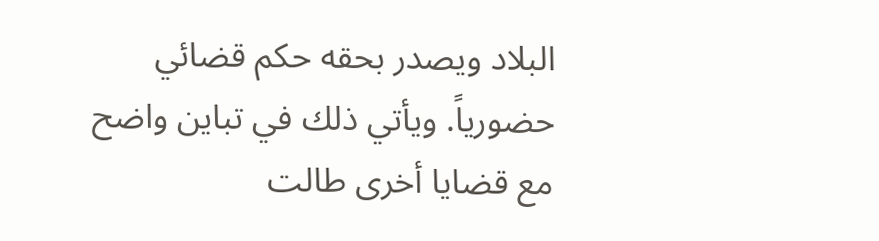البلاد ويصدر بحقه حكم قضائي حضورياً. ويأتي ذلك في تباين واضح مع قضايا أخرى طالت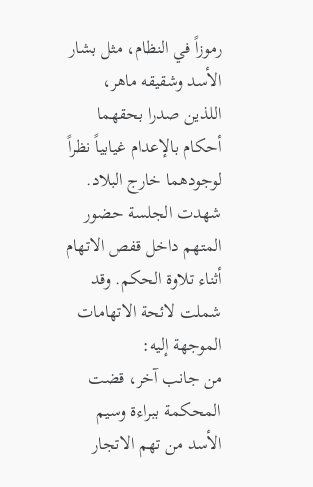رموزاً في النظام، مثل بشار الأسد وشقيقه ماهر، اللذين صدرا بحقهما أحكام بالإعدام غيابياً نظراً لوجودهما خارج البلاد.
شهدت الجلسة حضور المتهم داخل قفص الاتهام أثناء تلاوة الحكم. وقد شملت لائحة الاتهامات الموجهة إليه:
من جانب آخر، قضت المحكمة ببراءة وسيم الأسد من تهم الاتجار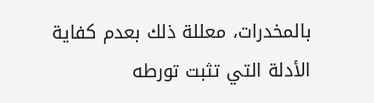بالمخدرات، معللة ذلك بعدم كفاية الأدلة التي تثبت تورطه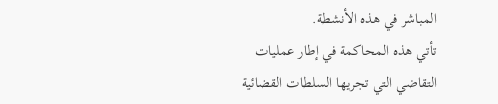المباشر في هذه الأنشطة.
تأتي هذه المحاكمة في إطار عمليات التقاضي التي تجريها السلطات القضائية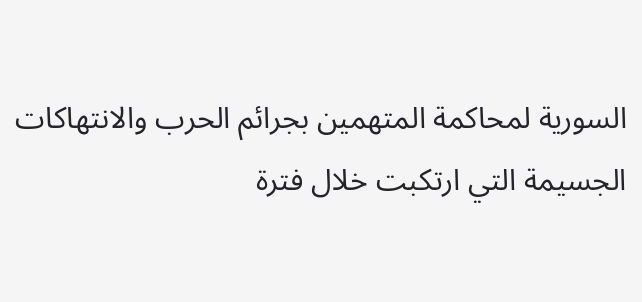السورية لمحاكمة المتهمين بجرائم الحرب والانتهاكات الجسيمة التي ارتكبت خلال فترة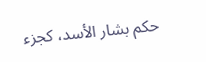حكم بشار الأسد، كجزء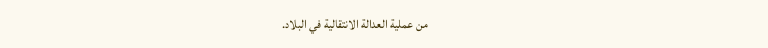من عملية العدالة الانتقالية في البلاد.